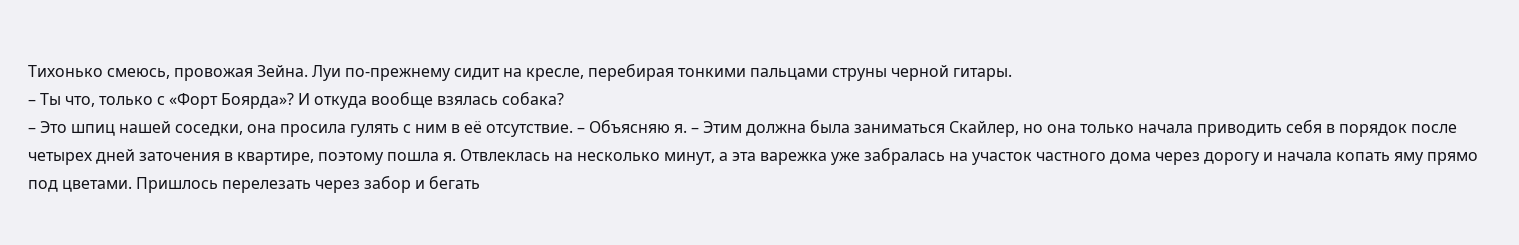Тихонько смеюсь, провожая Зейна. Луи по-прежнему сидит на кресле, перебирая тонкими пальцами струны черной гитары.
– Ты что, только с «Форт Боярда»? И откуда вообще взялась собака?
– Это шпиц нашей соседки, она просила гулять с ним в её отсутствие. – Объясняю я. – Этим должна была заниматься Скайлер, но она только начала приводить себя в порядок после четырех дней заточения в квартире, поэтому пошла я. Отвлеклась на несколько минут, а эта варежка уже забралась на участок частного дома через дорогу и начала копать яму прямо под цветами. Пришлось перелезать через забор и бегать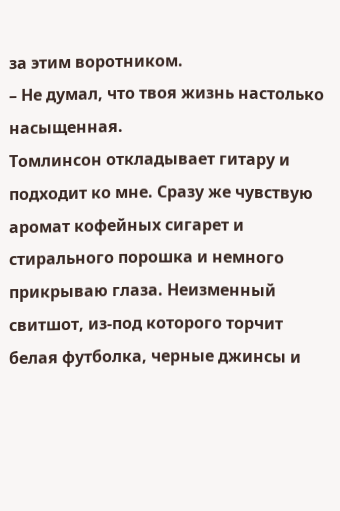за этим воротником.
– Не думал, что твоя жизнь настолько насыщенная.
Томлинсон откладывает гитару и подходит ко мне. Сразу же чувствую аромат кофейных сигарет и стирального порошка и немного прикрываю глаза. Неизменный свитшот, из-под которого торчит белая футболка, черные джинсы и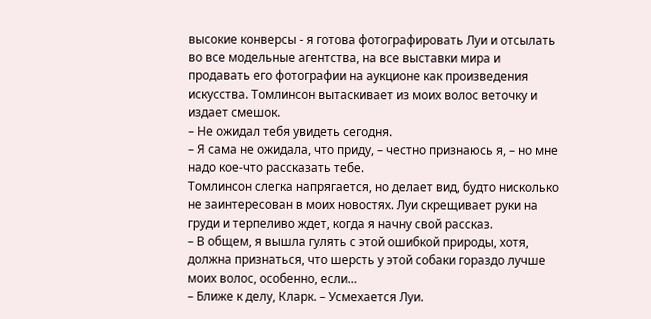высокие конверсы - я готова фотографировать Луи и отсылать во все модельные агентства, на все выставки мира и продавать его фотографии на аукционе как произведения искусства. Томлинсон вытаскивает из моих волос веточку и издает смешок.
– Не ожидал тебя увидеть сегодня.
– Я сама не ожидала, что приду, – честно признаюсь я, – но мне надо кое-что рассказать тебе.
Томлинсон слегка напрягается, но делает вид, будто нисколько не заинтересован в моих новостях. Луи скрещивает руки на груди и терпеливо ждет, когда я начну свой рассказ.
– В общем, я вышла гулять с этой ошибкой природы, хотя, должна признаться, что шерсть у этой собаки гораздо лучше моих волос, особенно, если…
– Ближе к делу, Кларк. – Усмехается Луи.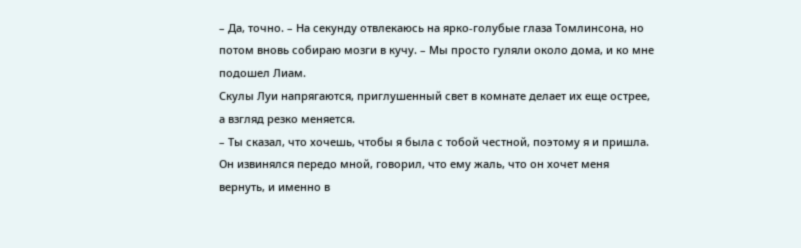– Да, точно. – На секунду отвлекаюсь на ярко-голубые глаза Томлинсона, но потом вновь собираю мозги в кучу. – Мы просто гуляли около дома, и ко мне подошел Лиам.
Скулы Луи напрягаются, приглушенный свет в комнате делает их еще острее, а взгляд резко меняется.
– Ты сказал, что хочешь, чтобы я была с тобой честной, поэтому я и пришла. Он извинялся передо мной, говорил, что ему жаль, что он хочет меня вернуть, и именно в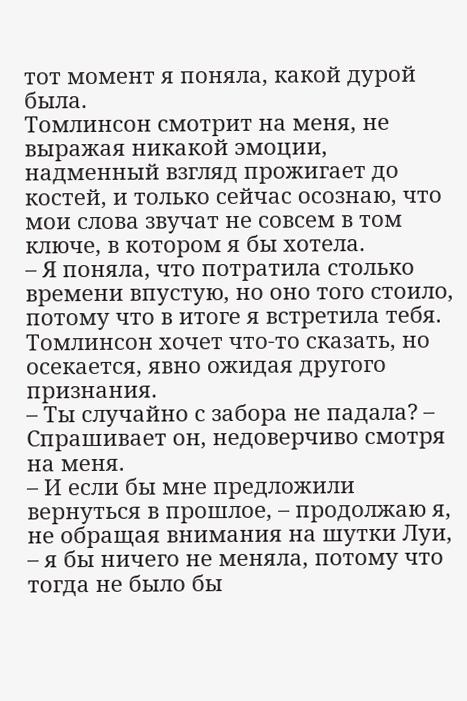тот момент я поняла, какой дурой была.
Томлинсон смотрит на меня, не выражая никакой эмоции, надменный взгляд прожигает до костей, и только сейчас осознаю, что мои слова звучат не совсем в том ключе, в котором я бы хотела.
– Я поняла, что потратила столько времени впустую, но оно того стоило, потому что в итоге я встретила тебя.
Томлинсон хочет что-то сказать, но осекается, явно ожидая другого признания.
– Ты случайно с забора не падала? – Спрашивает он, недоверчиво смотря на меня.
– И если бы мне предложили вернуться в прошлое, – продолжаю я, не обращая внимания на шутки Луи, – я бы ничего не меняла, потому что тогда не было бы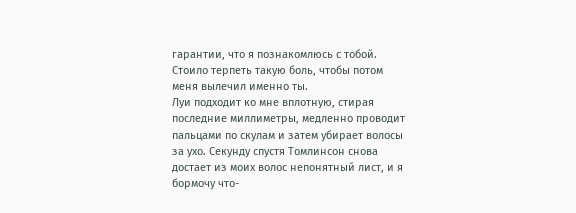гарантии, что я познакомлюсь с тобой. Стоило терпеть такую боль, чтобы потом меня вылечил именно ты.
Луи подходит ко мне вплотную, стирая последние миллиметры, медленно проводит пальцами по скулам и затем убирает волосы за ухо. Секунду спустя Томлинсон снова достает из моих волос непонятный лист, и я бормочу что-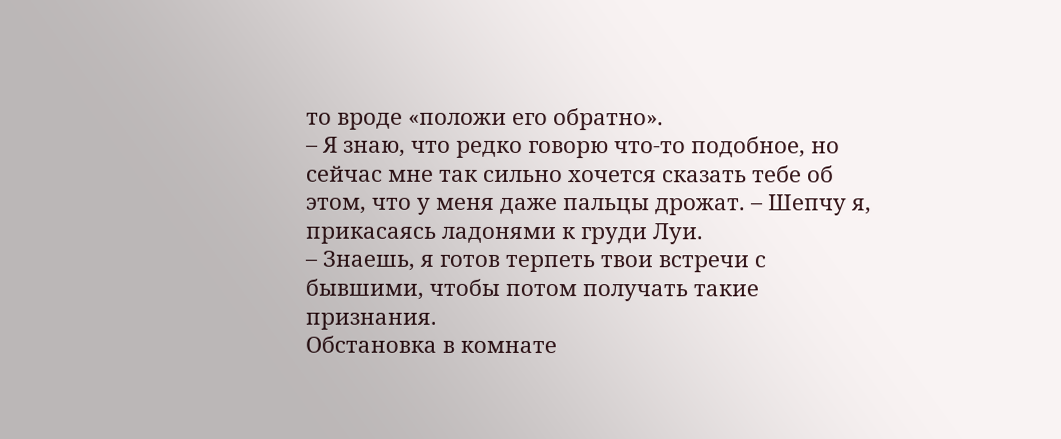то вроде «положи его обратно».
– Я знаю, что редко говорю что-то подобное, но сейчас мне так сильно хочется сказать тебе об этом, что у меня даже пальцы дрожат. – Шепчу я, прикасаясь ладонями к груди Луи.
– Знаешь, я готов терпеть твои встречи с бывшими, чтобы потом получать такие признания.
Обстановка в комнате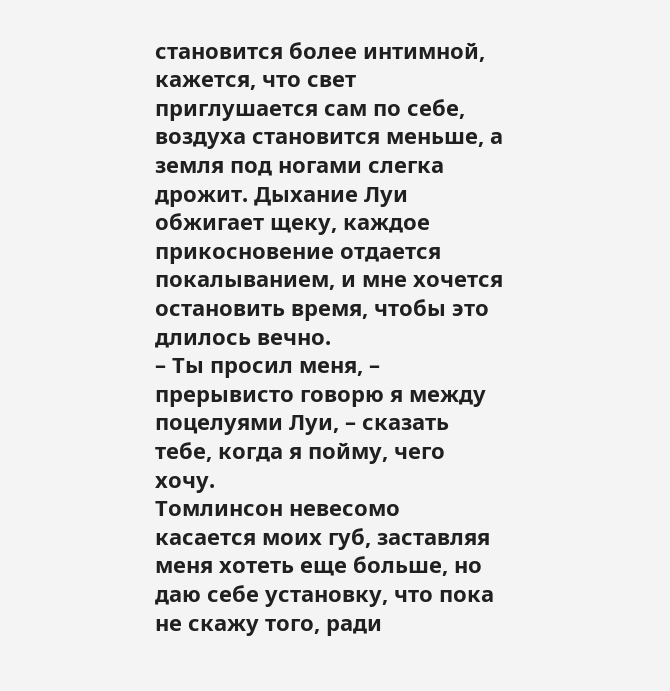становится более интимной, кажется, что свет приглушается сам по себе, воздуха становится меньше, а земля под ногами слегка дрожит. Дыхание Луи обжигает щеку, каждое прикосновение отдается покалыванием, и мне хочется остановить время, чтобы это длилось вечно.
– Ты просил меня, – прерывисто говорю я между поцелуями Луи, – сказать тебе, когда я пойму, чего хочу.
Томлинсон невесомо касается моих губ, заставляя меня хотеть еще больше, но даю себе установку, что пока не скажу того, ради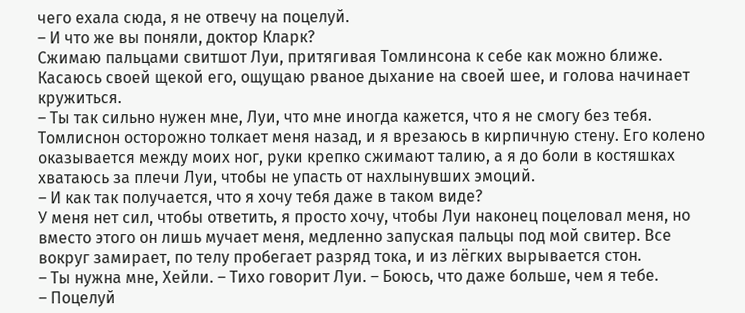чего ехала сюда, я не отвечу на поцелуй.
– И что же вы поняли, доктор Кларк?
Сжимаю пальцами свитшот Луи, притягивая Томлинсона к себе как можно ближе. Касаюсь своей щекой его, ощущаю рваное дыхание на своей шее, и голова начинает кружиться.
– Ты так сильно нужен мне, Луи, что мне иногда кажется, что я не смогу без тебя.
Томлиснон осторожно толкает меня назад, и я врезаюсь в кирпичную стену. Его колено оказывается между моих ног, руки крепко сжимают талию, а я до боли в костяшках хватаюсь за плечи Луи, чтобы не упасть от нахлынувших эмоций.
– И как так получается, что я хочу тебя даже в таком виде?
У меня нет сил, чтобы ответить, я просто хочу, чтобы Луи наконец поцеловал меня, но вместо этого он лишь мучает меня, медленно запуская пальцы под мой свитер. Все вокруг замирает, по телу пробегает разряд тока, и из лёгких вырывается стон.
– Ты нужна мне, Хейли. – Тихо говорит Луи. – Боюсь, что даже больше, чем я тебе.
– Поцелуй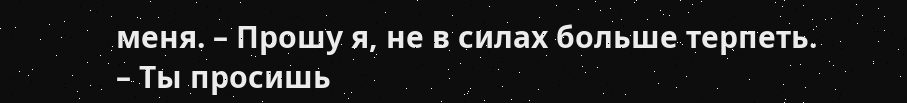меня. – Прошу я, не в силах больше терпеть.
– Ты просишь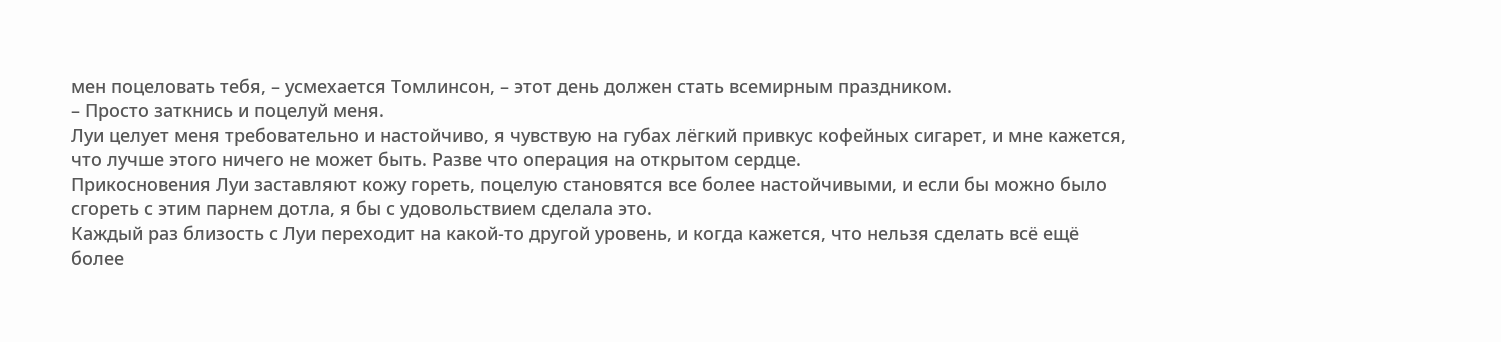мен поцеловать тебя, – усмехается Томлинсон, – этот день должен стать всемирным праздником.
– Просто заткнись и поцелуй меня.
Луи целует меня требовательно и настойчиво, я чувствую на губах лёгкий привкус кофейных сигарет, и мне кажется, что лучше этого ничего не может быть. Разве что операция на открытом сердце.
Прикосновения Луи заставляют кожу гореть, поцелую становятся все более настойчивыми, и если бы можно было сгореть с этим парнем дотла, я бы с удовольствием сделала это.
Каждый раз близость с Луи переходит на какой-то другой уровень, и когда кажется, что нельзя сделать всё ещё более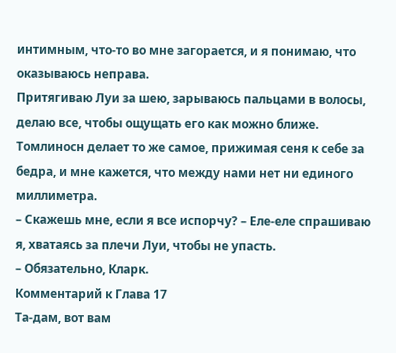интимным, что-то во мне загорается, и я понимаю, что оказываюсь неправа.
Притягиваю Луи за шею, зарываюсь пальцами в волосы, делаю все, чтобы ощущать его как можно ближе. Томлиносн делает то же самое, прижимая сеня к себе за бедра, и мне кажется, что между нами нет ни единого миллиметра.
– Скажешь мне, если я все испорчу? – Еле-еле спрашиваю я, хватаясь за плечи Луи, чтобы не упасть.
– Обязательно, Кларк.
Комментарий к Глава 17
Та-дам, вот вам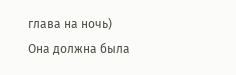глава на ночь)
Она должна была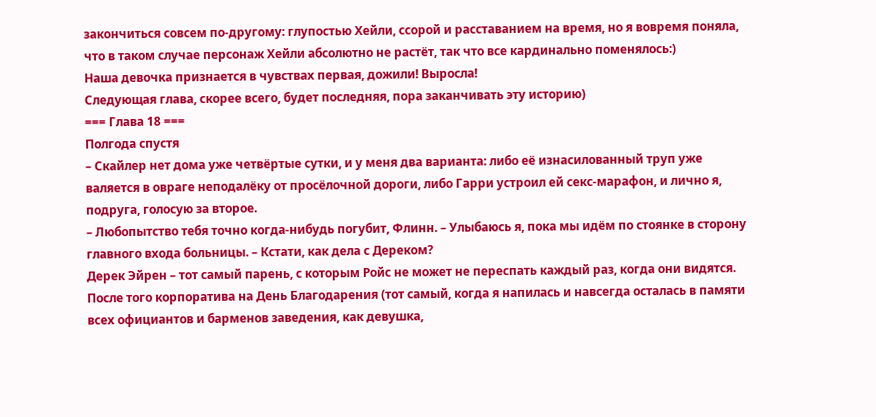закончиться совсем по-другому: глупостью Хейли, ссорой и расставанием на время, но я вовремя поняла, что в таком случае персонаж Хейли абсолютно не растёт, так что все кардинально поменялось:)
Наша девочка признается в чувствах первая, дожили! Выросла!
Следующая глава, скорее всего, будет последняя, пора заканчивать эту историю)
=== Глава 18 ===
Полгода спустя
– Скайлер нет дома уже четвёртые сутки, и у меня два варианта: либо её изнасилованный труп уже валяется в овраге неподалёку от просёлочной дороги, либо Гарри устроил ей секс-марафон, и лично я, подруга, голосую за второе.
– Любопытство тебя точно когда-нибудь погубит, Флинн. – Улыбаюсь я, пока мы идём по стоянке в сторону главного входа больницы. – Кстати, как дела с Дереком?
Дерек Эйрен – тот самый парень, с которым Ройс не может не переспать каждый раз, когда они видятся. После того корпоратива на День Благодарения (тот самый, когда я напилась и навсегда осталась в памяти всех официантов и барменов заведения, как девушка,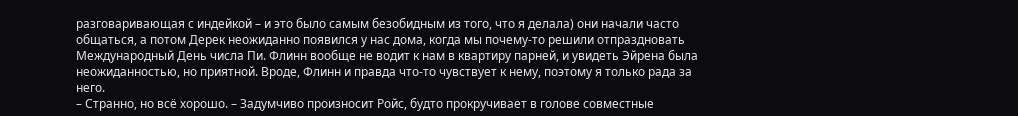разговаривающая с индейкой – и это было самым безобидным из того, что я делала) они начали часто общаться, а потом Дерек неожиданно появился у нас дома, когда мы почему-то решили отпраздновать Международный День числа Пи. Флинн вообще не водит к нам в квартиру парней, и увидеть Эйрена была неожиданностью, но приятной. Вроде, Флинн и правда что-то чувствует к нему, поэтому я только рада за него.
– Странно, но всё хорошо. – Задумчиво произносит Ройс, будто прокручивает в голове совместные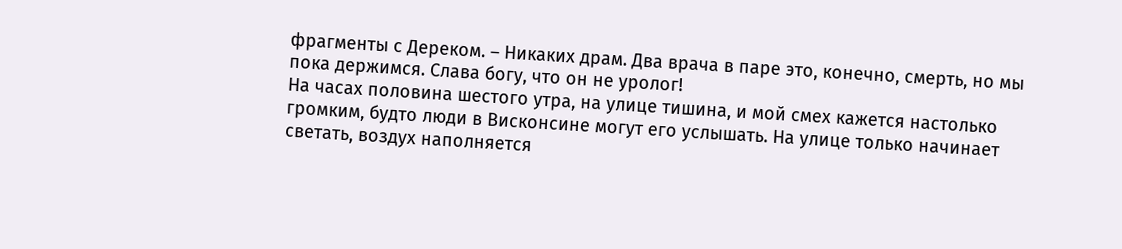фрагменты с Дереком. – Никаких драм. Два врача в паре это, конечно, смерть, но мы пока держимся. Слава богу, что он не уролог!
На часах половина шестого утра, на улице тишина, и мой смех кажется настолько громким, будто люди в Висконсине могут его услышать. На улице только начинает светать, воздух наполняется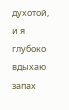духотой, и я глубоко вдыхаю запах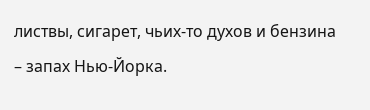листвы, сигарет, чьих-то духов и бензина – запах Нью-Йорка.